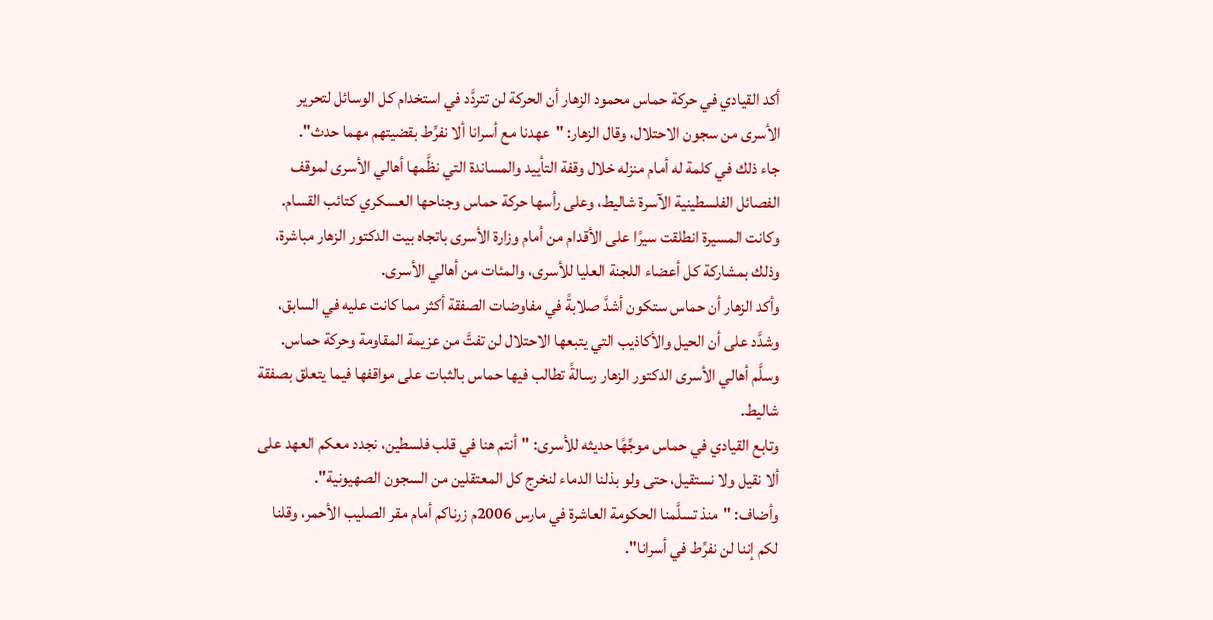أكد القيادي في حركة حماس محمود الزهار أن الحركة لن تتردَّد في استخدام كل الوسائل لتحرير الأسرى من سجون الاحتلال، وقال الزهار: "عهدنا مع أسرانا ألا نفرِّط بقضيتهم مهما حدث".
جاء ذلك في كلمة له أمام منزله خلال وقفة التأييد والمساندة التي نظَّمها أهالي الأسرى لموقف الفصائل الفلسطينية الآسرة شاليط، وعلى رأسها حركة حماس وجناحها العسكري كتائب القسام.
وكانت المسيرة انطلقت سيرًا على الأقدام من أمام وزارة الأسرى باتجاه بيت الدكتور الزهار مباشرة، وذلك بمشاركة كل أعضاء اللجنة العليا للأسرى، والمئات من أهالي الأسرى.
وأكد الزهار أن حماس ستكون أشدَّ صلابةً في مفاوضات الصفقة أكثر مما كانت عليه في السابق، وشدَّد على أن الحيل والأكاذيب التي يتبعها الاحتلال لن تفتَّ من عزيمة المقاومة وحركة حماس.
وسلَّم أهالي الأسرى الدكتور الزهار رسالةً تطالب فيها حماس بالثبات على مواقفها فيما يتعلق بصفقة شاليط.
وتابع القيادي في حماس موجِّهًا حديثه للأسرى: "أنتم هنا في قلب فلسطين، نجدد معكم العهد على ألا نقيل ولا نستقيل، حتى ولو بذلنا الدماء لنخرج كل المعتقلين من السجون الصهيونية".
وأضاف: "منذ تسلَّمنا الحكومة العاشرة في مارس 2006م زرناكم أمام مقر الصليب الأحمر، وقلنا لكم إننا لن نفرِّط في أسرانا".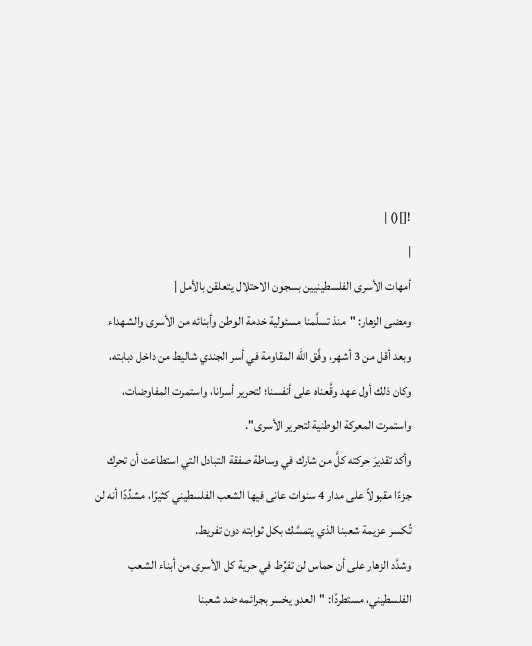![]() |
|
أمهات الأسرى الفلسطينيين بسجون الاحتلال يتعلقن بالأمل |
ومضى الزهار: "منذ تسلَّمنا مسئولية خدمة الوطن وأبنائه من الأسرى والشهداء وبعد أقل من 3 أشهر، وفَّق الله المقاومة في أسر الجندي شاليط من داخل دبابته، وكان ذلك أول عهد وقَّعناه على أنفسنا؛ لتحرير أسرانا، واستمرت المفاوضات، واستمرت المعركة الوطنية لتحرير الأسرى".
وأكد تقديرَ حركته كلَّ من شارك في وساطة صفقة التبادل التي استطاعت أن تحرك جزءًا مقبولاً على مدار 4 سنوات عانى فيها الشعب الفلسطيني كثيرًا، مشدِّدًا أنه لن تُكسر عزيمة شعبنا الذي يتمسَّك بكل ثوابته دون تفريط.
وشدَّد الزهار على أن حماس لن تفرِّط في حرية كل الأسرى من أبناء الشعب الفلسطيني، مستطردًا: "العدو يخسر بجرائمه ضد شعبنا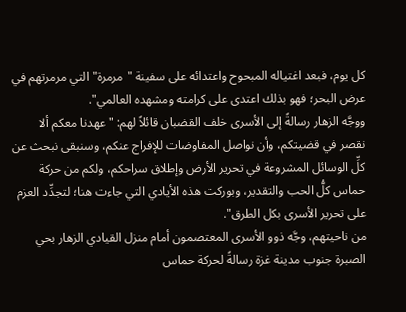كل يوم، فبعد اغتياله المبحوح واعتدائه على سفينة "مرمرة" التي مرمرتهم في عرض البحر؛ فهو بذلك اعتدى على كرامته ومشهده العالمي".
ووجَّه الزهار رسالةً إلى الأسرى خلف القضبان قائلاً لهم: "عهدنا معكم ألا نقصر في قضيتكم، وأن نواصل المفاوضات للإفراج عنكم، وسنبقى نبحث عن كلِّ الوسائل المشروعة في تحرير الأرض وإطلاق سراحكم، ولكم من حركة حماس كلُّ الحب والتقدير، وبوركت هذه الأيادي التي جاءت هنا؛ لتجدِّد العزم على تحرير الأسرى بكل الطرق".
من ناحيتهم، وجَّه ذوو الأسرى المعتصمون أمام منزل القيادي الزهار بحي الصبرة جنوب مدينة غزة رسالةً لحركة حماس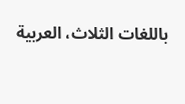باللغات الثلاث، العربية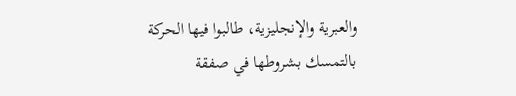والعبرية والإنجليزية، طالبوا فيها الحركة بالتمسك بشروطها في صفقة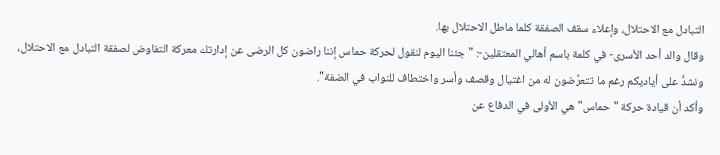التبادل مع الاحتلال، وإعلاء سقف الصفقة كلما ماطل الاحتلال بها.
وقال والد أحد الأسرى- في كلمة باسم أهالي المعتقلين-: "جئنا اليوم لنقول لحركة حماس إننا راضون كل الرضى عن إدارتك معركة التفاوض لصفقة التبادل مع الاحتلال، ونشدُّ على أياديكم رغم ما تتعرَّضون له من اغتيال وقصف وأسر واختطاف للنواب في الضفة".
وأكد أن قيادة حركة "حماس" هي الأولى في الدفاع عن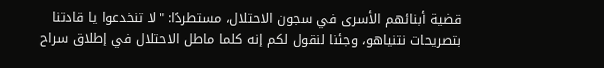قضية أبنائهم الأسرى في سجون الاحتلال، مستطردًا: "لا تنخدعوا يا قادتنا بتصريحات نتنياهو، وجئنا لنقول لكم إنه كلما ماطل الاحتلال في إطلاق سراح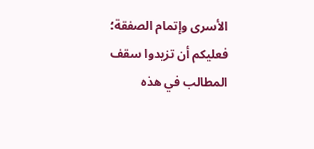الأسرى وإتمام الصفقة؛ فعليكم أن تزيدوا سقف المطالب في هذه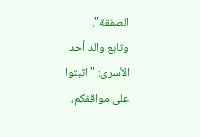الصفقة".
وتابع والد أحد الأسرى: "اثبتوا على مواقفكم،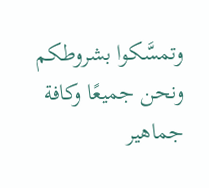وتمسَّكوا بشروطكم ونحن جميعًا وكافة جماهير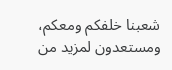شعبنا خلفكم ومعكم، ومستعدون لمزيد من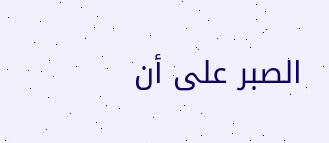الصبر على أن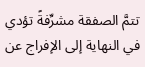تتمَّ الصفقة مشرِّفةً تؤدي في النهاية إلى الإفراج عن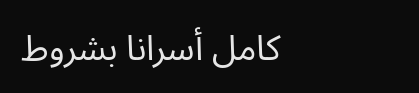كامل أسرانا بشروط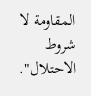المقاومة لا شروط الاحتلال".